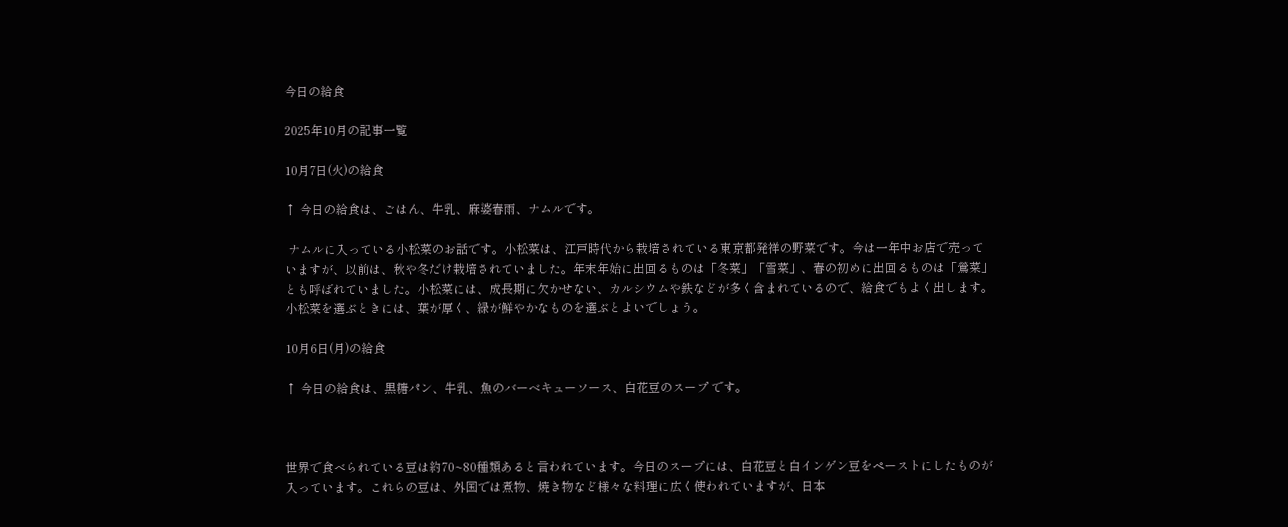今日の給食

2025年10月の記事一覧

10月7日(火)の給食

↑ 今日の給食は、ごはん、牛乳、麻婆春雨、ナムルです。

 ナムルに入っている小松菜のお話です。小松菜は、江戸時代から栽培されている東京都発祥の野菜です。今は一年中お店で売っていますが、以前は、秋や冬だけ栽培されていました。年末年始に出回るものは「冬菜」「雪菜」、春の初めに出回るものは「鶯菜」とも呼ばれていました。小松菜には、成長期に欠かせない、カルシウムや鉄などが多く含まれているので、給食でもよく出します。小松菜を選ぶときには、葉が厚く、緑が鮮やかなものを選ぶとよいでしょう。

10月6日(月)の給食

↑ 今日の給食は、黒糖パン、牛乳、魚のバーベキューソース、白花豆のスープ です。



世界で食べられている豆は約70~80種類あると言われています。今日のスープには、白花豆と白インゲン豆をペーストにしたものが入っています。これらの豆は、外国では煮物、焼き物など様々な料理に広く使われていますが、日本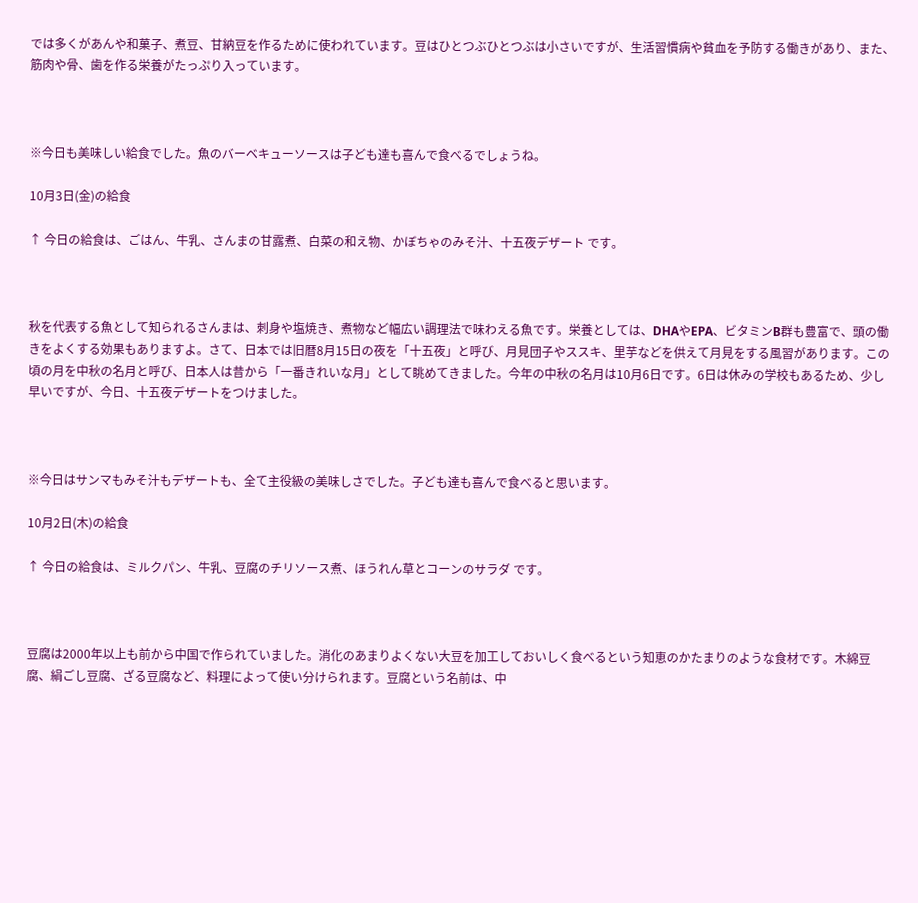では多くがあんや和菓子、煮豆、甘納豆を作るために使われています。豆はひとつぶひとつぶは小さいですが、生活習慣病や貧血を予防する働きがあり、また、筋肉や骨、歯を作る栄養がたっぷり入っています。



※今日も美味しい給食でした。魚のバーベキューソースは子ども達も喜んで食べるでしょうね。

10月3日(金)の給食

↑ 今日の給食は、ごはん、牛乳、さんまの甘露煮、白菜の和え物、かぼちゃのみそ汁、十五夜デザート です。



秋を代表する魚として知られるさんまは、刺身や塩焼き、煮物など幅広い調理法で味わえる魚です。栄養としては、DHAやEPA、ビタミンB群も豊富で、頭の働きをよくする効果もありますよ。さて、日本では旧暦8月15日の夜を「十五夜」と呼び、月見団子やススキ、里芋などを供えて月見をする風習があります。この頃の月を中秋の名月と呼び、日本人は昔から「一番きれいな月」として眺めてきました。今年の中秋の名月は10月6日です。6日は休みの学校もあるため、少し早いですが、今日、十五夜デザートをつけました。



※今日はサンマもみそ汁もデザートも、全て主役級の美味しさでした。子ども達も喜んで食べると思います。

10月2日(木)の給食

↑ 今日の給食は、ミルクパン、牛乳、豆腐のチリソース煮、ほうれん草とコーンのサラダ です。



豆腐は2000年以上も前から中国で作られていました。消化のあまりよくない大豆を加工しておいしく食べるという知恵のかたまりのような食材です。木綿豆腐、絹ごし豆腐、ざる豆腐など、料理によって使い分けられます。豆腐という名前は、中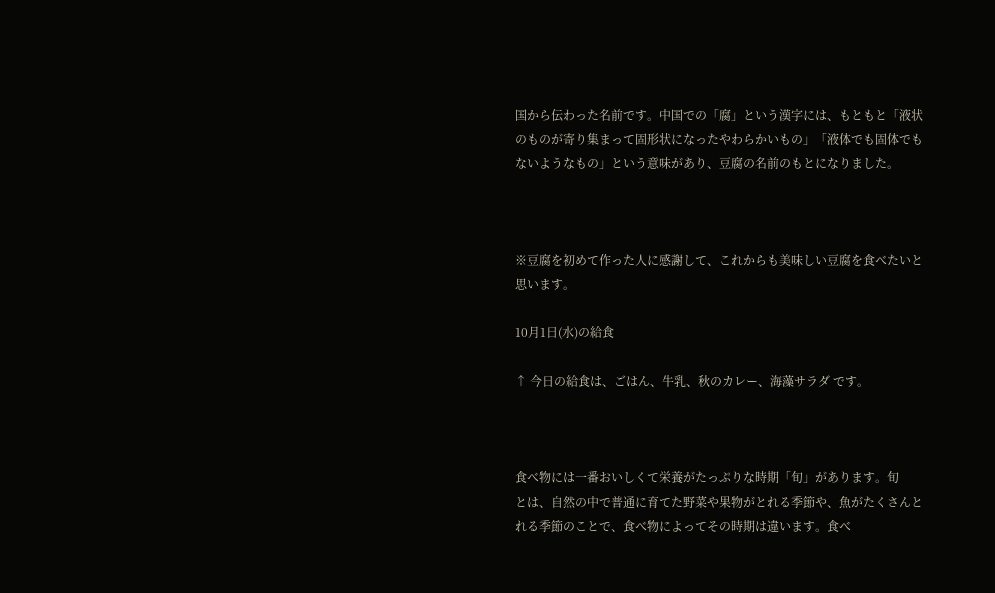国から伝わった名前です。中国での「腐」という漢字には、もともと「液状のものが寄り集まって固形状になったやわらかいもの」「液体でも固体でもないようなもの」という意味があり、豆腐の名前のもとになりました。



※豆腐を初めて作った人に感謝して、これからも美味しい豆腐を食べたいと思います。

10月1日(水)の給食

↑ 今日の給食は、ごはん、牛乳、秋のカレー、海藻サラダ です。



食べ物には一番おいしくて栄養がたっぷりな時期「旬」があります。旬
とは、自然の中で普通に育てた野菜や果物がとれる季節や、魚がたくさんとれる季節のことで、食べ物によってその時期は違います。食べ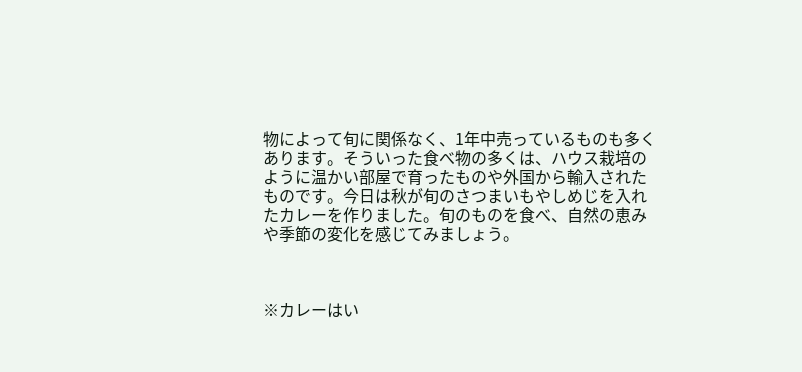物によって旬に関係なく、1年中売っているものも多くあります。そういった食べ物の多くは、ハウス栽培のように温かい部屋で育ったものや外国から輸入されたものです。今日は秋が旬のさつまいもやしめじを入れたカレーを作りました。旬のものを食べ、自然の恵みや季節の変化を感じてみましょう。



※カレーはい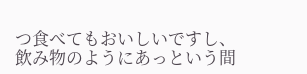つ食べてもおいしいですし、飲み物のようにあっという間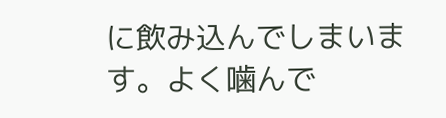に飲み込んでしまいます。よく噛んで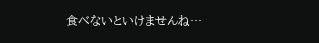食べないといけませんね…